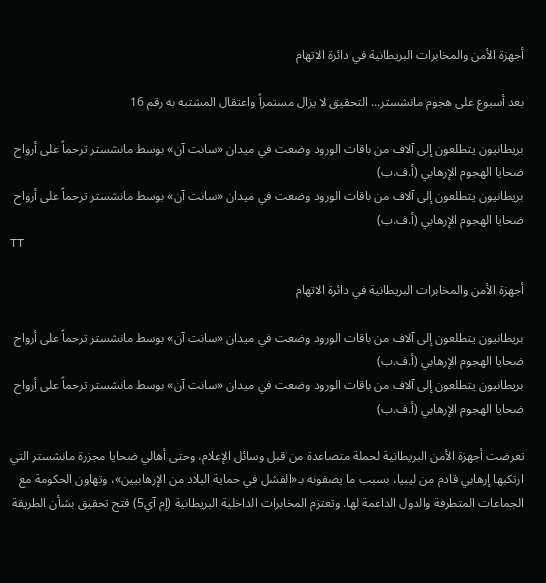أجهزة الأمن والمخابرات البريطانية في دائرة الاتهام

بعد أسبوع على هجوم مانشستر... التحقيق لا يزال مستمراً واعتقال المشتبه به رقم 16

بريطانيون يتطلعون إلى آلاف من باقات الورود وضعت في ميدان «سانت آن» بوسط مانشستر ترحماً على أرواح ضحايا الهجوم الإرهابي (أ.ف.ب)
بريطانيون يتطلعون إلى آلاف من باقات الورود وضعت في ميدان «سانت آن» بوسط مانشستر ترحماً على أرواح ضحايا الهجوم الإرهابي (أ.ف.ب)
TT

أجهزة الأمن والمخابرات البريطانية في دائرة الاتهام

بريطانيون يتطلعون إلى آلاف من باقات الورود وضعت في ميدان «سانت آن» بوسط مانشستر ترحماً على أرواح ضحايا الهجوم الإرهابي (أ.ف.ب)
بريطانيون يتطلعون إلى آلاف من باقات الورود وضعت في ميدان «سانت آن» بوسط مانشستر ترحماً على أرواح ضحايا الهجوم الإرهابي (أ.ف.ب)

تعرضت أجهزة الأمن البريطانية لحملة متصاعدة من قبل وسائل الإعلام، وحتى أهالي ضحايا مجزرة مانشستر التي ارتكبها إرهابي قادم من ليبيا، بسبب ما يصفونه بـ«الفشل في حماية البلاد من الإرهابيين»، وتهاون الحكومة مع الجماعات المتطرفة والدول الداعمة لها. وتعتزم المخابرات الداخلية البريطانية (إم آي5) فتح تحقيق بشأن الطريقة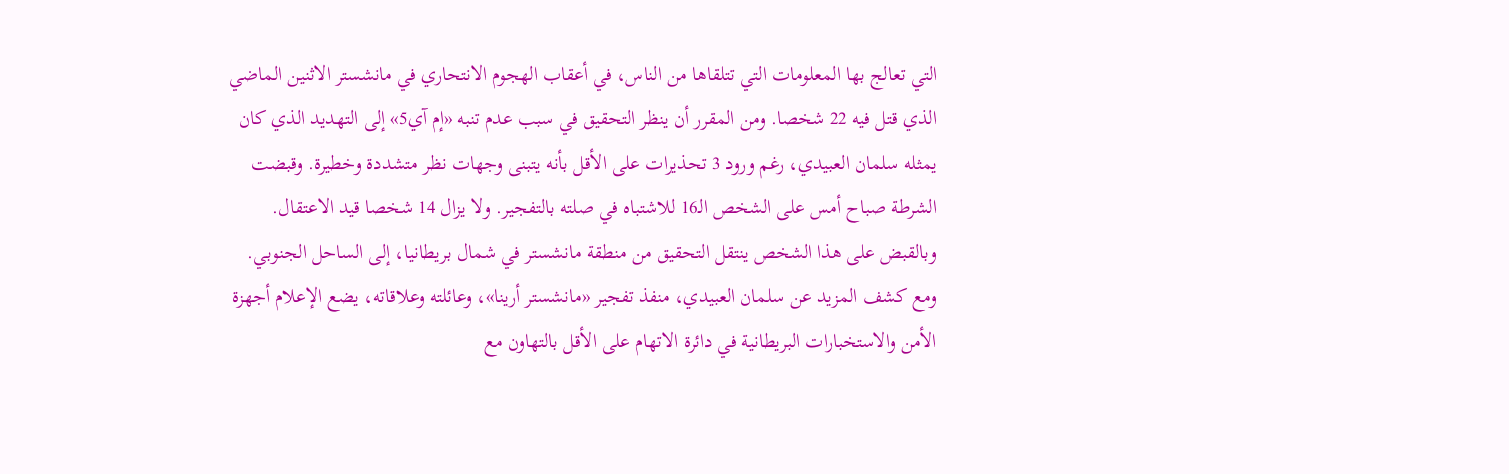التي تعالج بها المعلومات التي تتلقاها من الناس، في أعقاب الهجوم الانتحاري في مانشستر الاثنين الماضي الذي قتل فيه 22 شخصا. ومن المقرر أن ينظر التحقيق في سبب عدم تنبه «إم آي5» إلى التهديد الذي كان يمثله سلمان العبيدي، رغم ورود 3 تحذيرات على الأقل بأنه يتبنى وجهات نظر متشددة وخطيرة. وقبضت الشرطة صباح أمس على الشخص الـ16 للاشتباه في صلته بالتفجير. ولا يزال 14 شخصا قيد الاعتقال. وبالقبض على هذا الشخص ينتقل التحقيق من منطقة مانشستر في شمال بريطانيا، إلى الساحل الجنوبي. ومع كشف المزيد عن سلمان العبيدي، منفذ تفجير «مانشستر أرينا»، وعائلته وعلاقاته، يضع الإعلام أجهزة الأمن والاستخبارات البريطانية في دائرة الاتهام على الأقل بالتهاون مع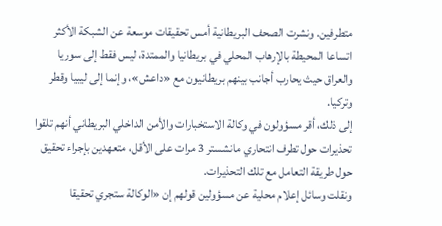متطرفين. ونشرت الصحف البريطانية أمس تحقيقات موسعة عن الشبكة الأكثر اتساعا المحيطة بالإرهاب المحلي في بريطانيا والممتدة، ليس فقط إلى سوريا والعراق حيث يحارب أجانب بينهم بريطانيون مع «داعش»، وإنما إلى ليبيا وقطر وتركيا.
إلى ذلك، أقر مسؤولون في وكالة الاستخبارات والأمن الداخلي البريطاني أنهم تلقوا تحذيرات حول تطرف انتحاري مانشستر 3 مرات على الأقل، متعهدين بإجراء تحقيق حول طريقة التعامل مع تلك التحذيرات.
ونقلت وسائل إعلام محلية عن مسؤولين قولهم إن «الوكالة ستجري تحقيقا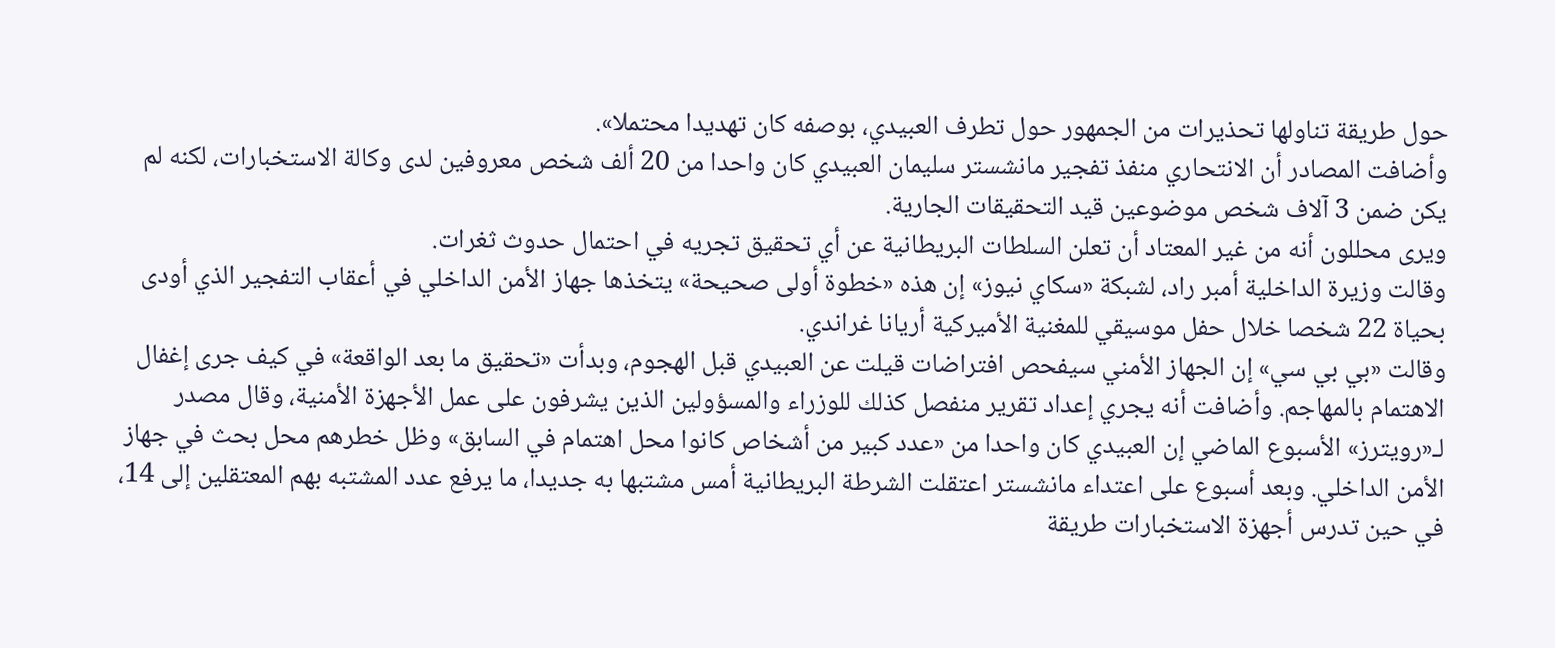حول طريقة تناولها تحذيرات من الجمهور حول تطرف العبيدي، بوصفه كان تهديدا محتملا».
وأضافت المصادر أن الانتحاري منفذ تفجير مانشستر سليمان العبيدي كان واحدا من 20 ألف شخص معروفين لدى وكالة الاستخبارات، لكنه لم يكن ضمن 3 آلاف شخص موضوعين قيد التحقيقات الجارية.
ويرى محللون أنه من غير المعتاد أن تعلن السلطات البريطانية عن أي تحقيق تجريه في احتمال حدوث ثغرات.
وقالت وزيرة الداخلية أمبر راد، لشبكة «سكاي نيوز» إن هذه «خطوة أولى صحيحة» يتخذها جهاز الأمن الداخلي في أعقاب التفجير الذي أودى بحياة 22 شخصا خلال حفل موسيقي للمغنية الأميركية أريانا غراندي.
وقالت «بي بي سي» إن الجهاز الأمني سيفحص افتراضات قيلت عن العبيدي قبل الهجوم، وبدأت «تحقيق ما بعد الواقعة» في كيف جرى إغفال الاهتمام بالمهاجم. وأضافت أنه يجري إعداد تقرير منفصل كذلك للوزراء والمسؤولين الذين يشرفون على عمل الأجهزة الأمنية، وقال مصدر لـ«رويترز» الأسبوع الماضي إن العبيدي كان واحدا من «عدد كبير من أشخاص كانوا محل اهتمام في السابق» وظل خطرهم محل بحث في جهاز الأمن الداخلي. وبعد أسبوع على اعتداء مانشستر اعتقلت الشرطة البريطانية أمس مشتبها به جديدا، ما يرفع عدد المشتبه بهم المعتقلين إلى 14، في حين تدرس أجهزة الاستخبارات طريقة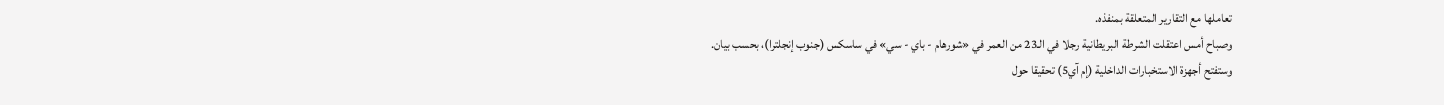تعاملها مع التقارير المتعلقة بمنفذه.
وصباح أمس اعتقلت الشرطة البريطانية رجلا في الـ23 من العمر في «شورهام - باي - سي» في ساسكس (جنوب إنجلترا)، بحسب بيان.
وستفتح أجهزة الاستخبارات الداخلية (إم آي5) تحقيقا حول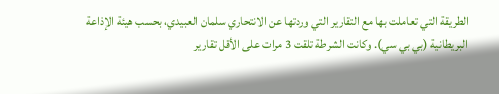الطريقة التي تعاملت بها مع التقارير التي وردتها عن الانتحاري سلمان العبيدي، بحسب هيئة الإذاعة البريطانية (بي بي سي). وكانت الشرطة تلقت 3 مرات على الأقل تقارير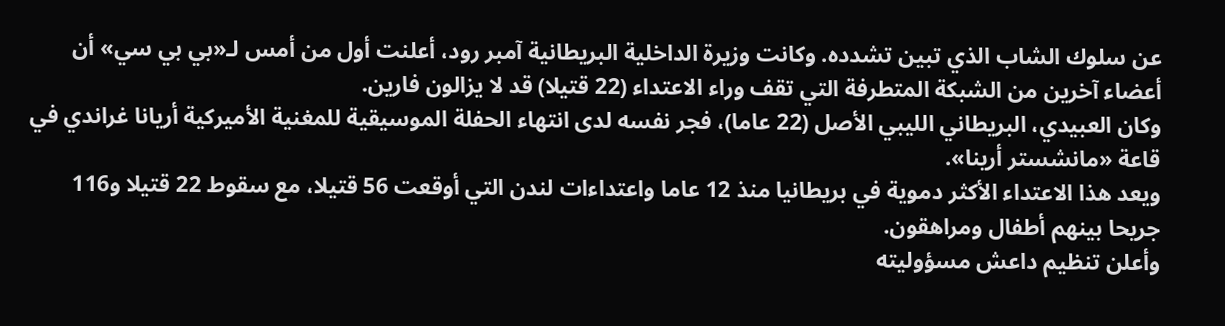عن سلوك الشاب الذي تبين تشدده. وكانت وزيرة الداخلية البريطانية آمبر رود، أعلنت أول من أمس لـ«بي بي سي» أن أعضاء آخرين من الشبكة المتطرفة التي تقف وراء الاعتداء (22 قتيلا) قد لا يزالون فارين.
وكان العبيدي، البريطاني الليبي الأصل (22 عاما)، فجر نفسه لدى انتهاء الحفلة الموسيقية للمغنية الأميركية أريانا غراندي في قاعة «مانشستر أرينا».
ويعد هذا الاعتداء الأكثر دموية في بريطانيا منذ 12 عاما واعتداءات لندن التي أوقعت 56 قتيلا، مع سقوط 22 قتيلا و116 جريحا بينهم أطفال ومراهقون.
وأعلن تنظيم داعش مسؤوليته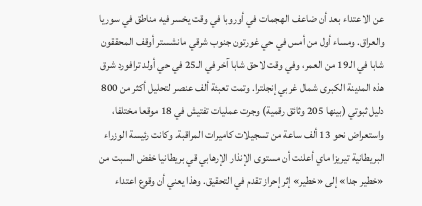عن الاعتداء بعد أن ضاعف الهجمات في أوروبا في وقت يخسر فيه مناطق في سوريا والعراق. ومساء أول من أمس في حي غورتون جنوب شرقي مانشستر أوقف المحققون شابا في الـ19 من العمر، وفي وقت لاحق شابا آخر في الـ25 في حي أولد ترافورد شرق هذه المدينة الكبرى شمال غربي إنجلترا. وتمت تعبئة ألف عنصر لتحليل أكثر من 800 دليل ثبوتي (بينها 205 وثائق رقمية) وجرت عمليات تفتيش في 18 موقعا مختلفا، واستعراض نحو 13 ألف ساعة من تسجيلات كاميرات المراقبة. وكانت رئيسة الوزراء البريطانية تيريزا ماي أعلنت أن مستوى الإنذار الإرهابي قي بريطانيا خفض السبت من «خطير جدا» إلى «خطير» إثر إحراز تقدم في التحقيق. وهذا يعني أن وقوع اعتداء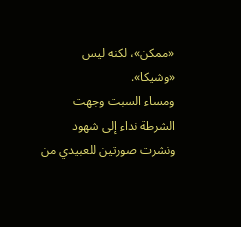«ممكن»، لكنه ليس «وشيكا».
ومساء السبت وجهت الشرطة نداء إلى شهود ونشرت صورتين للعبيدي من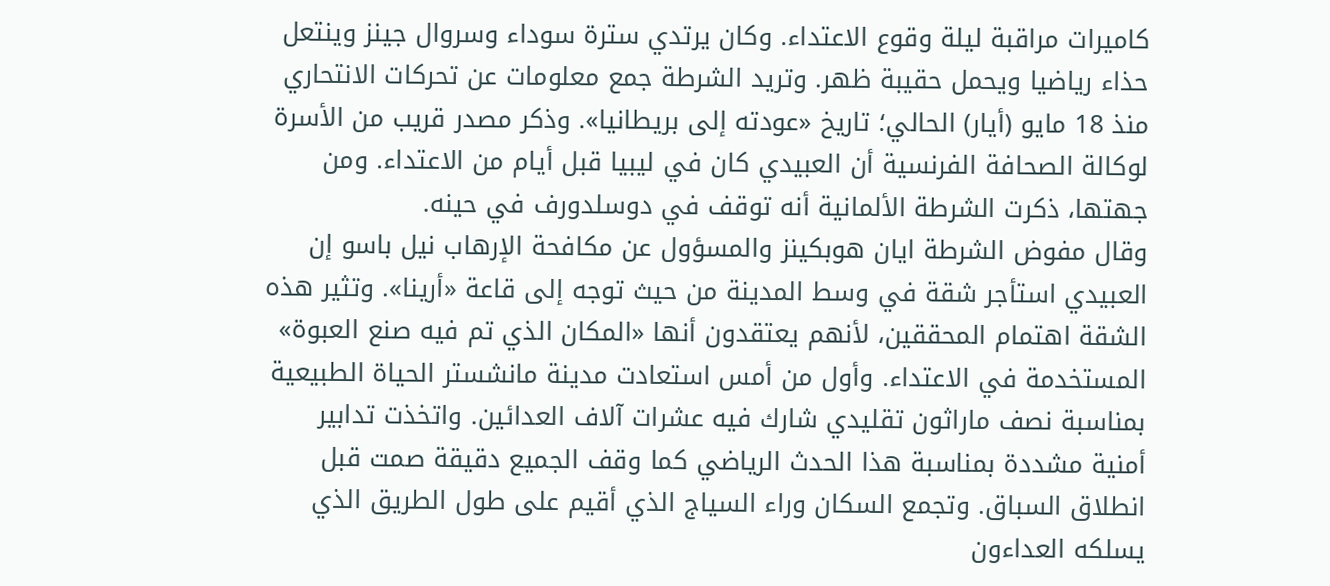كاميرات مراقبة ليلة وقوع الاعتداء. وكان يرتدي سترة سوداء وسروال جينز وينتعل حذاء رياضيا ويحمل حقيبة ظهر. وتريد الشرطة جمع معلومات عن تحركات الانتحاري منذ 18 مايو (أيار) الحالي؛ تاريخ «عودته إلى بريطانيا». وذكر مصدر قريب من الأسرة لوكالة الصحافة الفرنسية أن العبيدي كان في ليبيا قبل أيام من الاعتداء. ومن جهتها، ذكرت الشرطة الألمانية أنه توقف في دوسلدورف في حينه.
وقال مفوض الشرطة ايان هوبكينز والمسؤول عن مكافحة الإرهاب نيل باسو إن العبيدي استأجر شقة في وسط المدينة من حيث توجه إلى قاعة «أرينا». وتثير هذه الشقة اهتمام المحققين، لأنهم يعتقدون أنها «المكان الذي تم فيه صنع العبوة» المستخدمة في الاعتداء. وأول من أمس استعادت مدينة مانشستر الحياة الطبيعية بمناسبة نصف ماراثون تقليدي شارك فيه عشرات آلاف العدائين. واتخذت تدابير أمنية مشددة بمناسبة هذا الحدث الرياضي كما وقف الجميع دقيقة صمت قبل انطلاق السباق. وتجمع السكان وراء السياج الذي أقيم على طول الطريق الذي يسلكه العداءون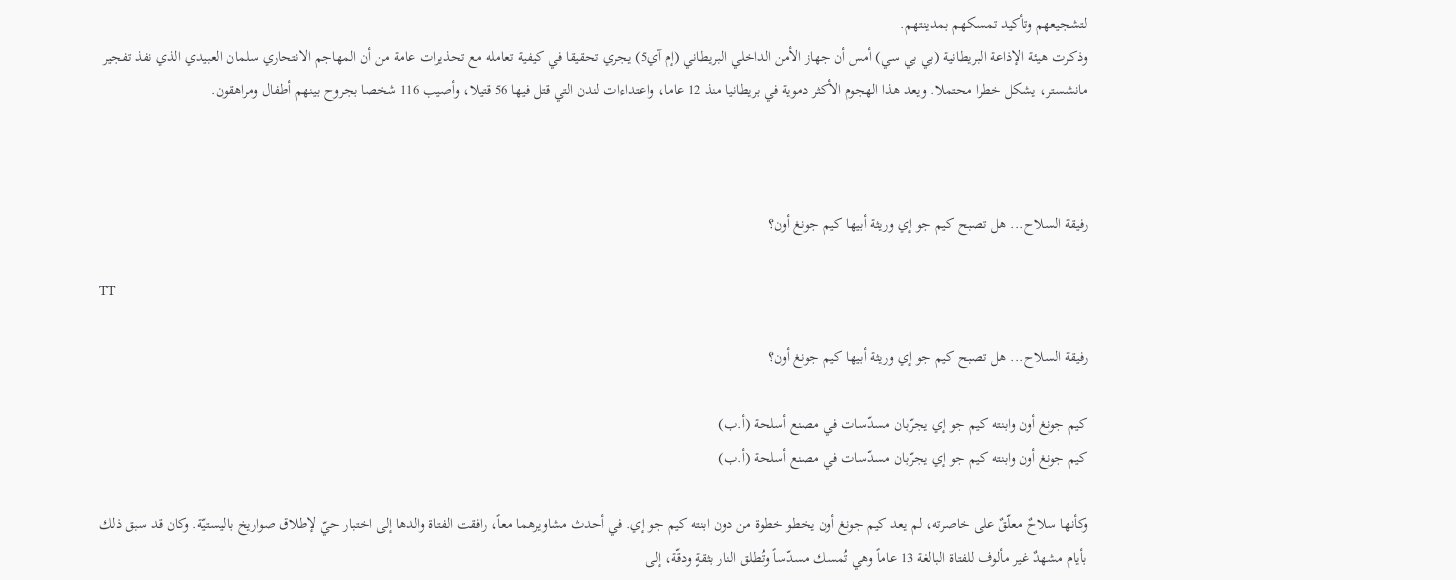لتشجيعهم وتأكيد تمسكهم بمدينتهم.
وذكرت هيئة الإذاعة البريطانية (بي بي سي) أمس أن جهاز الأمن الداخلي البريطاني (إم آي5) يجري تحقيقا في كيفية تعامله مع تحذيرات عامة من أن المهاجم الانتحاري سلمان العبيدي الذي نفذ تفجير مانشستر، يشكل خطرا محتملا. ويعد هذا الهجوم الأكثر دموية في بريطانيا منذ 12 عاما، واعتداءات لندن التي قتل فيها 56 قتيلا، وأصيب 116 شخصا بجروح بينهم أطفال ومراهقون.



رفيقة السلاح... هل تصبح كيم جو إي وريثة أبيها كيم جونغ أون؟

TT

رفيقة السلاح... هل تصبح كيم جو إي وريثة أبيها كيم جونغ أون؟

كيم جونغ أون وابنته كيم جو إي يجرّبان مسدّسات في مصنع أسلحة (أ.ب)
كيم جونغ أون وابنته كيم جو إي يجرّبان مسدّسات في مصنع أسلحة (أ.ب)

وكأنها سلاحٌ معلّقٌ على خاصرته، لم يعد كيم جونغ أون يخطو خطوة من دون ابنته كيم جو إي. في أحدث مشاويرهما معاً، رافقت الفتاة والدها إلى اختبار حيّ لإطلاق صواريخ باليستيّة. وكان قد سبق ذلك بأيام مشهدٌ غير مألوف للفتاة البالغة 13 عاماً وهي تُمسك مسدّساً وتُطلق النار بثقةٍ ودقّة، إلى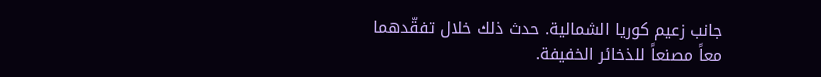جانب زعيم كوريا الشمالية. حدث ذلك خلال تفقّدهما معاً مصنعاً للذخائر الخفيفة.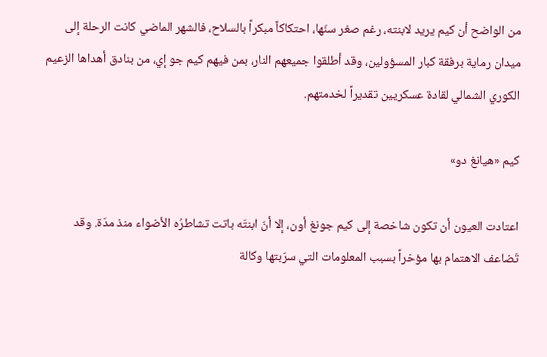من الواضح أن كيم يريد لابنته، رغم صغر سنّها، احتكاكاً مبكراً بالسلاح، فالشهر الماضي كانت الرحلة إلى ميدان رماية برفقة كبار المسؤولين، وقد أطلقوا جميعهم النار، بمن فيهم كيم جو إي، من بنادق أهداها الزعيم الكوري الشمالي لقادة عسكريين تقديراً لخدمتهم.

كيم «هيانغ دو»

اعتادت العيون أن تكون شاخصة إلى كيم جونغ أون، إلا أنّ ابنتَه باتت تشاطرُه الأضواء منذ مدّة. وقد تَضاعف الاهتمام بها مؤخراً بسبب المعلومات التي سرّبتها وكالة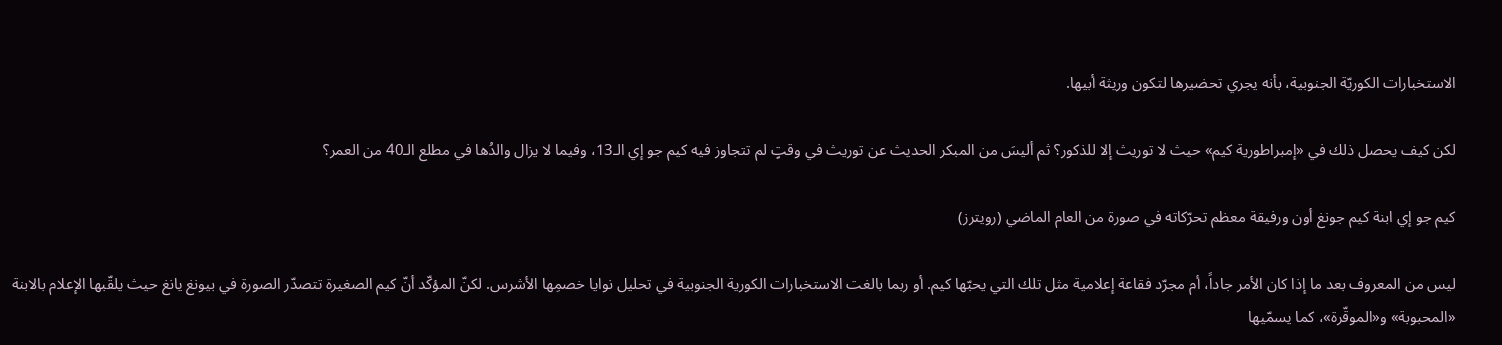الاستخبارات الكوريّة الجنوبية، بأنه يجري تحضيرها لتكون وريثة أبيها.

لكن كيف يحصل ذلك في «إمبراطورية كيم» حيث لا توريث إلا للذكور؟ ثم أليسَ من المبكر الحديث عن توريث في وقتٍ لم تتجاوز فيه كيم جو إي الـ13، وفيما لا يزال والدُها في مطلع الـ40 من العمر؟

كيم جو إي ابنة كيم جونغ أون ورفيقة معظم تحرّكاته في صورة من العام الماضي (رويترز)

ليس من المعروف بعد ما إذا كان الأمر جاداً، أم مجرّد فقاعة إعلامية مثل تلك التي يحبّها كيم. أو ربما بالغت الاستخبارات الكورية الجنوبية في تحليل نوايا خصمِها الأشرس. لكنّ المؤكّد أنّ كيم الصغيرة تتصدّر الصورة في بيونغ يانغ حيث يلقّبها الإعلام بالابنة «المحبوبة» و«الموقّرة»، كما يسمّيها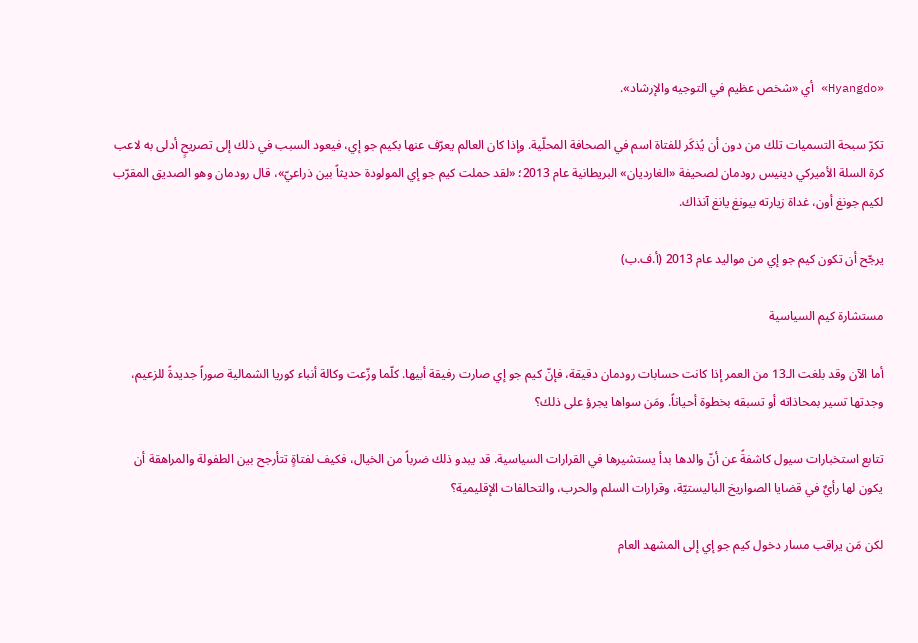«Hyangdo» أي «شخص عظيم في التوجيه والإرشاد».

تكرّ سبحة التسميات تلك من دون أن يُذكَر للفتاة اسم في الصحافة المحلّية. وإذا كان العالم يعرّف عنها بكيم جو إي، فيعود السبب في ذلك إلى تصريحٍ أدلى به لاعب كرة السلة الأميركي دينيس رودمان لصحيفة «الغارديان» البريطانية عام 2013؛ «لقد حملت كيم جو إي المولودة حديثاً بين ذراعيّ»، قال رودمان وهو الصديق المقرّب لكيم جونغ أون، غداة زيارته بيونغ يانغ آنذاك.

يرجّح أن تكون كيم جو إي من مواليد عام 2013 (أ.ف.ب)

مستشارة كيم السياسية

أما الآن وقد بلغت الـ13 من العمر إذا كانت حسابات رودمان دقيقة، فإنّ كيم جو إي صارت رفيقة أبيها. كلّما وزّعت وكالة أنباء كوريا الشمالية صوراً جديدةً للزعيم، وجدتها تسير بمحاذاته أو تسبقه بخطوة أحياناً. ومَن سواها يجرؤ على ذلك؟

تتابع استخبارات سيول كاشفةً عن أنّ والدها بدأ يستشيرها في القرارات السياسية. قد يبدو ذلك ضرباً من الخيال، فكيف لفتاةٍ تتأرجح بين الطفولة والمراهقة أن يكون لها رأيٌ في قضايا الصواريخ الباليستيّة، وقرارات السلم والحرب، والتحالفات الإقليمية؟

لكن مَن يراقب مسار دخول كيم جو إي إلى المشهد العام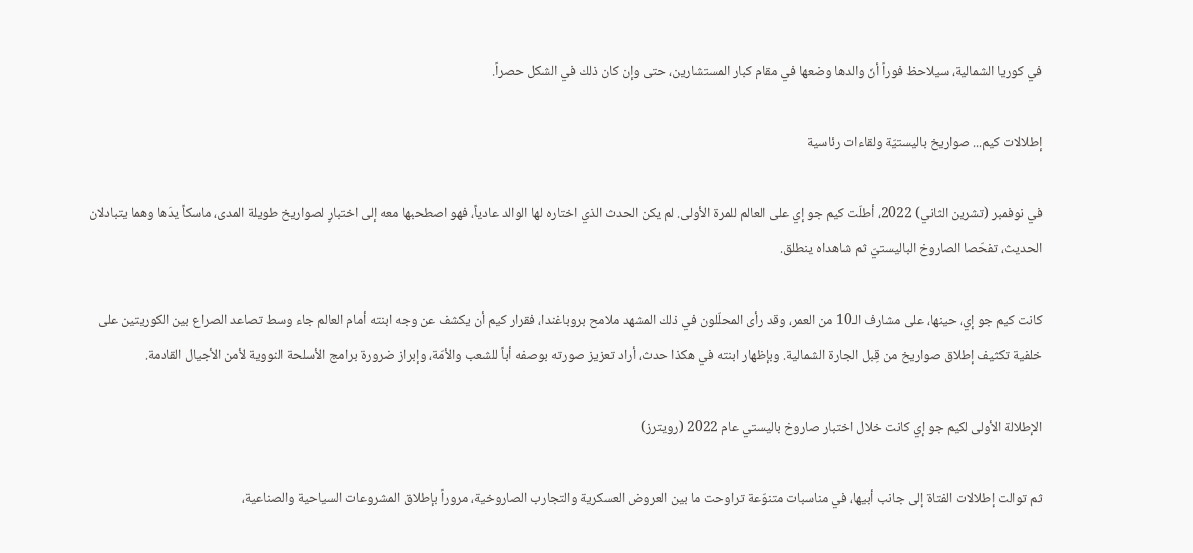في كوريا الشمالية، سيلاحظ فوراً أنّ والدها وضعها في مقام كبار المستشارين، حتى وإن كان ذلك في الشكل حصراً.

إطلالات كيم... صواريخ باليستيّة ولقاءات رئاسية

في نوفمبر (تشرين الثاني) 2022، أطلّت كيم جو إي على العالم للمرة الأولى. لم يكن الحدث الذي اختاره لها الوالد عادياً، فهو اصطحبها معه إلى اختبارٍ لصواريخ طويلة المدى، ماسكاً يدَها وهما يتبادلان الحديث، تفحّصا الصاروخ الباليستيّ ثم شاهداه ينطلق.

كانت كيم جو إي، حينها، على مشارف الـ10 من العمر، وقد رأى المحلّلون في ذلك المشهد ملامح بروباغندا، فقرار كيم أن يكشف عن وجه ابنته أمام العالم جاء وسط تصاعد الصراع بين الكوريتين على خلفية تكثيف إطلاق صواريخ من قِبل الجارة الشمالية. وبإظهار ابنته في هكذا حدث، أراد تعزيز صورته بوصفه أباً للشعب والأمّة، وإبراز ضرورة برامج الأسلحة النووية لأمن الأجيال القادمة.

الإطلالة الأولى لكيم جو إي كانت خلال اختبار صاروخ باليستي عام 2022 (رويترز)

ثم توالت إطلالات الفتاة إلى جانب أبيها، في مناسبات متنوّعة تراوحت ما بين العروض العسكرية والتجارب الصاروخية، مروراً بإطلاق المشروعات السياحية والصناعية،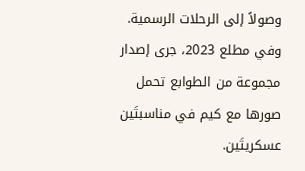وصولاً إلى الرحلات الرسمية. وفي مطلع 2023، جرى إصدار مجموعة من الطوابع تحمل صورها مع كيم في مناسبتَين عسكريتَين.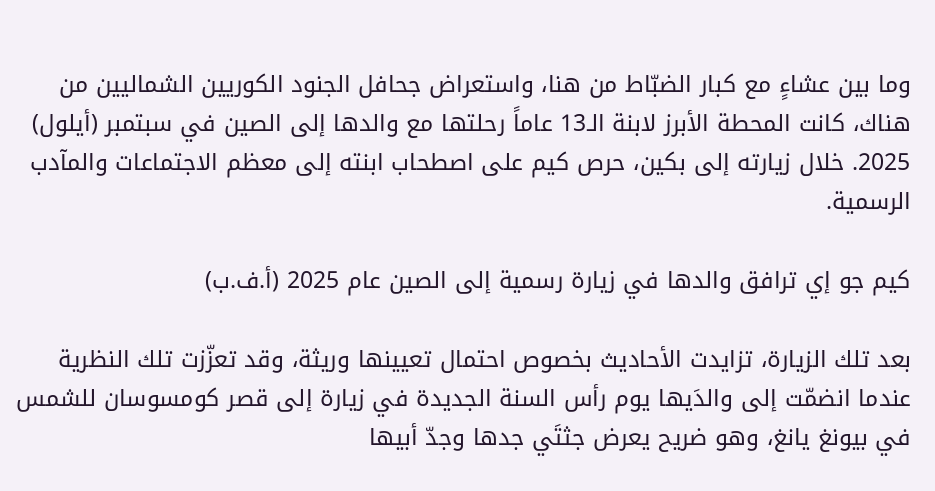وما بين عشاءٍ مع كبار الضبّاط من هنا، واستعراض جحافل الجنود الكوريين الشماليين من هناك، كانت المحطة الأبرز لابنة الـ13 عاماً رحلتها مع والدها إلى الصين في سبتمبر (أيلول) 2025. خلال زيارته إلى بكين، حرص كيم على اصطحاب ابنته إلى معظم الاجتماعات والمآدب الرسمية.

كيم جو إي ترافق والدها في زيارة رسمية إلى الصين عام 2025 (أ.ف.ب)

بعد تلك الزيارة، تزايدت الأحاديث بخصوص احتمال تعيينها وريثة، وقد تعزّزت تلك النظرية عندما انضمّت إلى والدَيها يوم رأس السنة الجديدة في زيارة إلى قصر كومسوسان للشمس في بيونغ يانغ، وهو ضريح يعرض جثتَي جدها وجدّ أبيها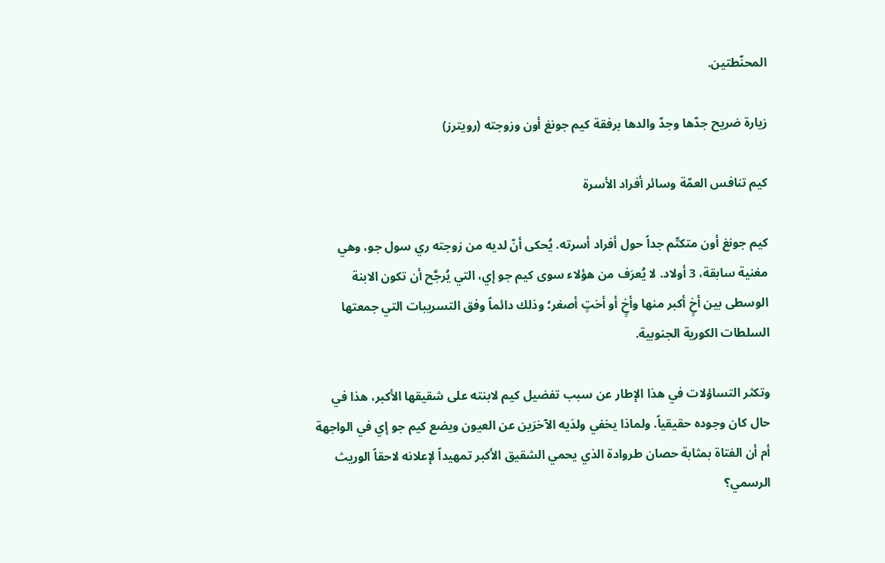المحنّطتين.

زيارة ضريح جدّها وجدّ والدها برفقة كيم جونغ أون وزوجته (رويترز)

كيم تنافس العمّة وسائر أفراد الأسرة

كيم جونغ أون متكتّم جداً حول أفراد أسرته. يُحكى أنّ لديه من زوجته ري سول جو، وهي مغنية سابقة، 3 أولاد. لا يُعرَف من هؤلاء سوى كيم جو إي، التي يُرجَّح أن تكون الابنة الوسطى بين أخٍ أكبر منها وأخٍ أو أختٍ أصغر؛ وذلك دائماً وفق التسريبات التي جمعتها السلطات الكورية الجنوبية.

وتكثر التساؤلات في هذا الإطار عن سبب تفضيل كيم لابنته على شقيقها الأكبر، هذا في حال كان وجوده حقيقياً. ولماذا يخفي ولدَيه الآخرَين عن العيون ويضع كيم جو إي في الواجهة أم أن الفتاة بمثابة حصان طروادة الذي يحمي الشقيق الأكبر تمهيداً لإعلانه لاحقاً الوريث الرسمي؟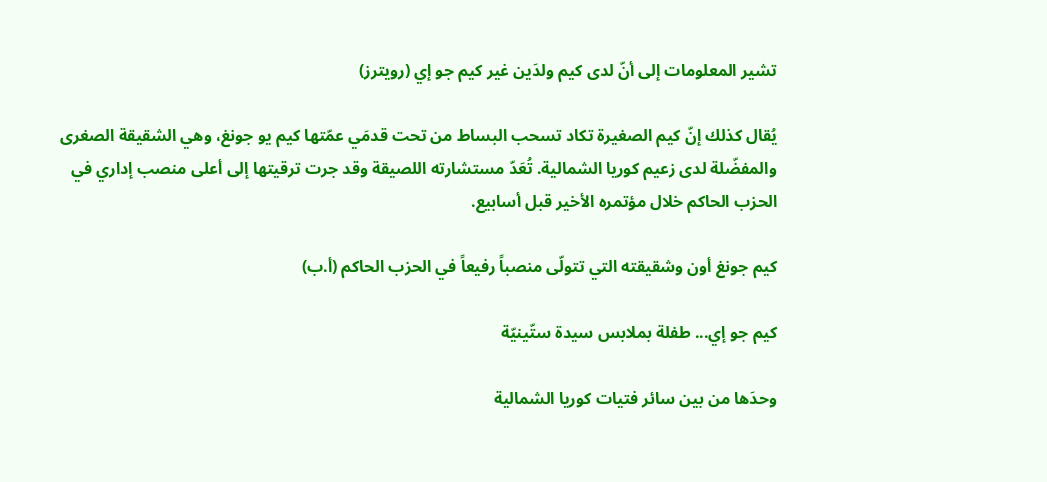تشير المعلومات إلى أنّ لدى كيم ولدَين غير كيم جو إي (رويترز)

يُقال كذلك إنّ كيم الصغيرة تكاد تسحب البساط من تحت قدمَي عمّتها كيم يو جونغ، وهي الشقيقة الصغرى والمفضّلة لدى زعيم كوريا الشمالية. تُعَدّ مستشارته اللصيقة وقد جرت ترقيتها إلى أعلى منصب إداري في الحزب الحاكم خلال مؤتمره الأخير قبل أسابيع.

كيم جونغ أون وشقيقته التي تتولّى منصباً رفيعاً في الحزب الحاكم (أ.ب)

كيم جو إي... طفلة بملابس سيدة ستّينيّة

وحدَها من بين سائر فتيات كوريا الشمالية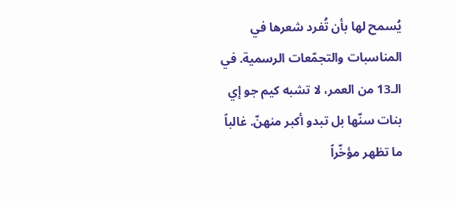يُسمح لها بأن تُفرد شعرها في المناسبات والتجمّعات الرسمية. في الـ13 من العمر، لا تشبه كيم جو إي بنات سنّها بل تبدو أكبر منهنّ. غالباً ما تظهر مؤخّراً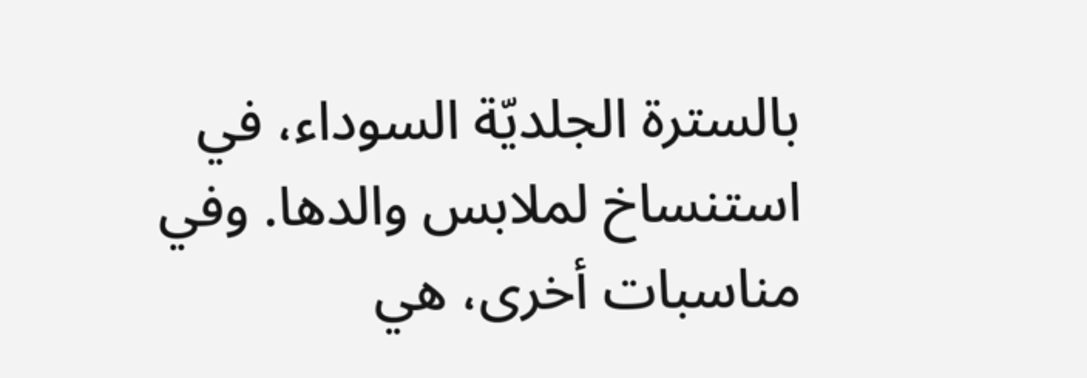بالسترة الجلديّة السوداء، في استنساخ لملابس والدها. وفي مناسبات أخرى، هي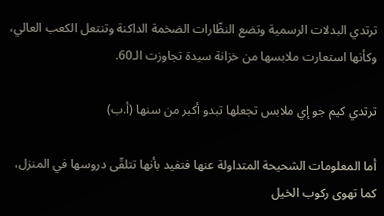ترتدي البدلات الرسمية وتضع النظّارات الضخمة الداكنة وتنتعل الكعب العالي، وكأنها استعارت ملابسها من خزانة سيدة تجاوزت الـ60.

ترتدي كيم جو إي ملابس تجعلها تبدو أكبر من سنها (أ.ب)

أما المعلومات الشحيحة المتداولة عنها فتفيد بأنها تتلقّى دروسها في المنزل، كما تهوى ركوب الخيل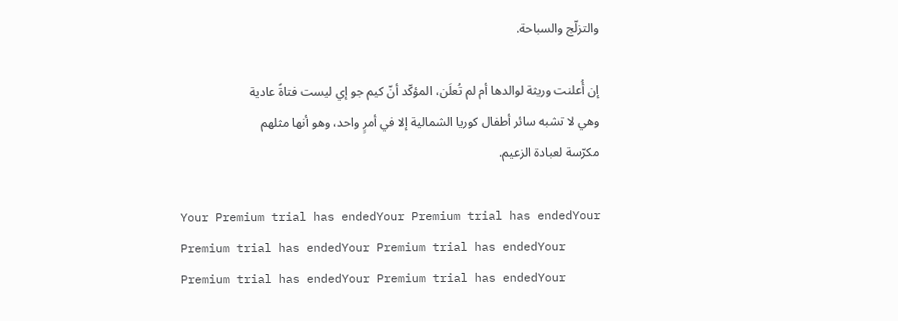والتزلّج والسباحة.

إن أُعلنت وريثة لوالدها أم لم تُعلَن، المؤكّد أنّ كيم جو إي ليست فتاةً عادية وهي لا تشبه سائر أطفال كوريا الشمالية إلا في أمرٍ واحد، وهو أنها مثلهم مكرّسة لعبادة الزعيم.

Your Premium trial has endedYour Premium trial has endedYour Premium trial has endedYour Premium trial has endedYour Premium trial has endedYour Premium trial has endedYour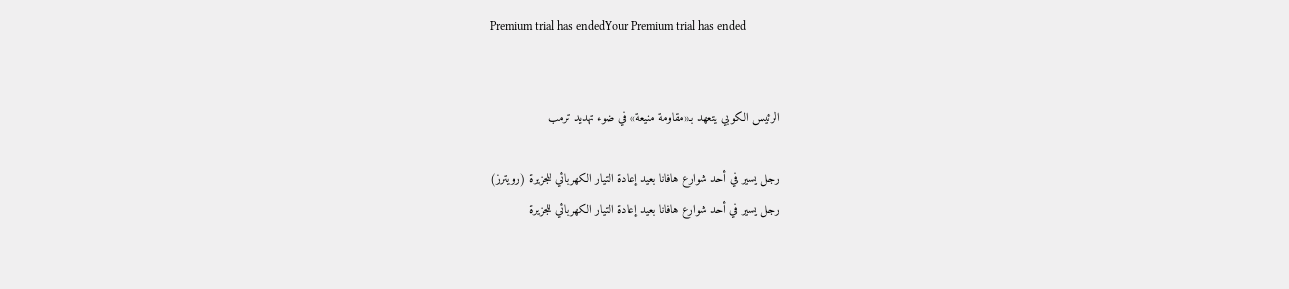Premium trial has endedYour Premium trial has ended


الرئيس الكوبي يتعهد بـ«مقاومة منيعة» في ضوء تهديد ترمب

رجل يسير في أحد شوارع هافانا بعيد إعادة التيار الكهربائي للجزيرة (رويترز)
رجل يسير في أحد شوارع هافانا بعيد إعادة التيار الكهربائي للجزيرة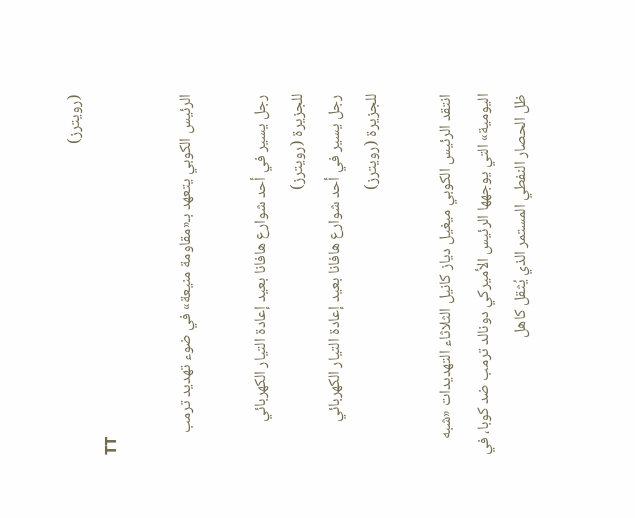(رويترز)
TT

الرئيس الكوبي يتعهد بـ«مقاومة منيعة» في ضوء تهديد ترمب

رجل يسير في أحد شوارع هافانا بعيد إعادة التيار الكهربائي للجزيرة (رويترز)
رجل يسير في أحد شوارع هافانا بعيد إعادة التيار الكهربائي للجزيرة (رويترز)

انتقد الرئيس الكوبي ميغيل دياز كانيل الثلاثاء التهديدات «شبه اليومية» التي يوجهها الرئيس الأميركي دونالد ترمب ضد كوبا، في ظل الحصار النفطي المستمر الذي يُثقل كاهل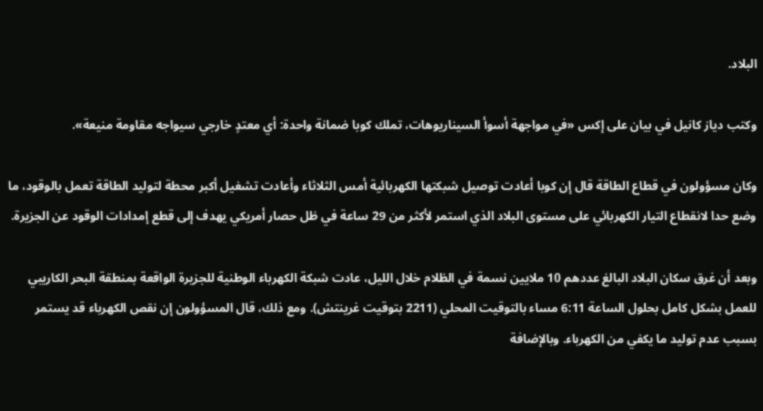البلاد.

وكتب دياز كانيل في بيان على إكس «في مواجهة أسوأ السيناريوهات، تملك كوبا ضمانة واحدة: أي معتدٍ خارجي سيواجه مقاومة منيعة».

وكان مسؤولون في قطاع الطاقة قال إن كوبا أعادت توصيل شبكتها الكهربائية أمس الثلاثاء وأعادت تشغيل أكبر محطة لتوليد الطاقة تعمل بالوقود، ما وضع حدا لانقطاع التيار الكهربائي على مستوى البلاد الذي استمر لأكثر من 29 ساعة في ظل حصار أمريكي يهدف إلى قطع إمدادات الوقود عن الجزيرة.

وبعد أن غرق سكان البلاد البالغ عددهم 10 ملايين نسمة في الظلام خلال الليل، عادت شبكة الكهرباء الوطنية للجزيرة الواقعة بمنطقة البحر الكاريبي للعمل بشكل كامل بحلول الساعة 6:11 مساء بالتوقيت المحلي (2211 بتوقيت غرينتش). ومع ذلك، قال المسؤولون إن نقص الكهرباء قد يستمر بسبب عدم توليد ما يكفي من الكهرباء. وبالإضافة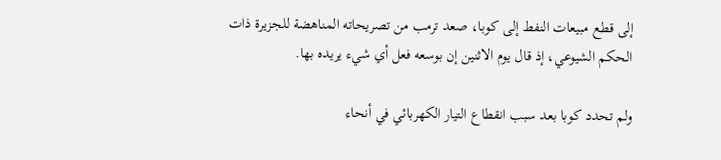إلى قطع مبيعات النفط إلى كوبا، صعد ترمب من تصريحاته المناهضة للجزيرة ذات الحكم الشيوعي، إذ قال يوم الاثنين إن بوسعه فعل أي شيء يريده بها.

ولم تحدد كوبا بعد سبب انقطاع التيار الكهربائي في أنحاء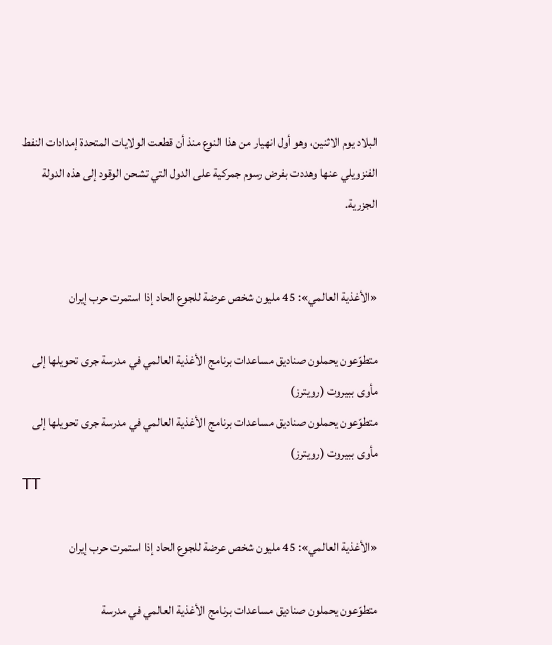البلاد يوم الاثنين، وهو أول انهيار من هذا النوع منذ أن قطعت الولايات المتحدة إمدادات النفط الفنزويلي عنها وهددت بفرض رسوم جمركية على الدول التي تشحن الوقود إلى هذه الدولة الجزرية.


«الأغذية العالمي»: 45 مليون شخص عرضة للجوع الحاد إذا استمرت حرب إيران

متطوّعون يحملون صناديق مساعدات برنامج الأغذية العالمي في مدرسة جرى تحويلها إلى مأوى ببيروت (رويترز)
متطوّعون يحملون صناديق مساعدات برنامج الأغذية العالمي في مدرسة جرى تحويلها إلى مأوى ببيروت (رويترز)
TT

«الأغذية العالمي»: 45 مليون شخص عرضة للجوع الحاد إذا استمرت حرب إيران

متطوّعون يحملون صناديق مساعدات برنامج الأغذية العالمي في مدرسة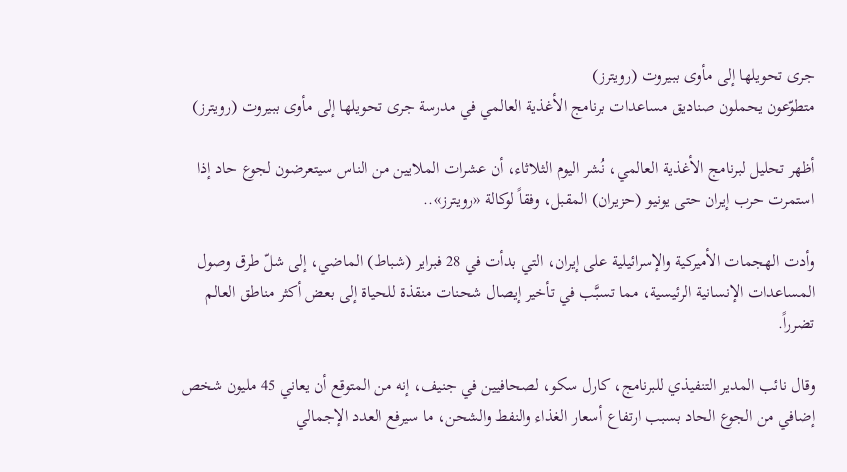جرى تحويلها إلى مأوى ببيروت (رويترز)
متطوّعون يحملون صناديق مساعدات برنامج الأغذية العالمي في مدرسة جرى تحويلها إلى مأوى ببيروت (رويترز)

أظهر تحليل لبرنامج الأغذية العالمي، نُشر اليوم الثلاثاء، أن عشرات الملايين من الناس سيتعرضون لجوع حاد إذا استمرت حرب إيران حتى يونيو (حزيران) المقبل، وفقاً لوكالة «رويترز»..

وأدت الهجمات الأميركية والإسرائيلية على إيران، التي بدأت في 28 فبراير (شباط) الماضي، إلى شلّ طرق وصول المساعدات الإنسانية الرئيسية، مما تسبَّب في ‌تأخير إيصال ‌شحنات منقذة للحياة إلى ‌بعض أكثر مناطق العالم تضرراً.

وقال نائب المدير التنفيذي للبرنامج، كارل سكو، لصحافيين في جنيف، إنه من المتوقع أن يعاني 45 مليون شخص إضافي من الجوع الحاد بسبب ارتفاع أسعار الغذاء والنفط والشحن، ما سيرفع العدد الإجمالي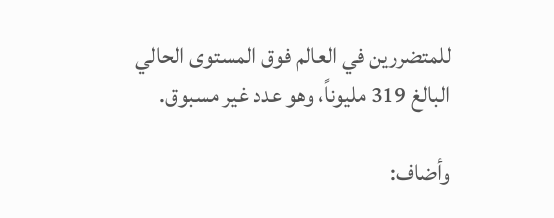للمتضررين في ‌العالم فوق ‌المستوى الحالي البالغ 319 مليوناً، وهو عدد غير ‌مسبوق.

وأضاف: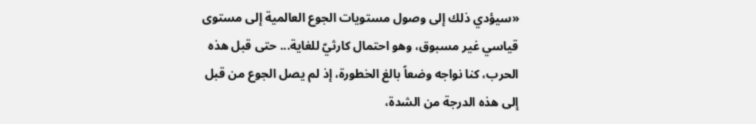«سيؤدي ذلك إلى وصول مستويات ‌الجوع العالمية إلى مستوى قياسي غير مسبوق، وهو احتمال كارثيّ للغاية... حتى قبل هذه الحرب، كنا نواجه وضعاً بالغ الخطورة، إذ ‌لم يصل الجوع من قبل إلى هذه الدرجة من الشدة،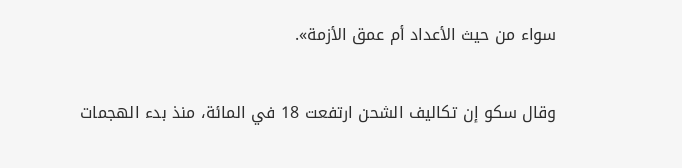سواء من حيث الأعداد أم عمق الأزمة».

وقال سكو إن تكاليف الشحن ارتفعت 18 في المائة، منذ بدء الهجمات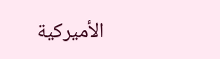الأميركية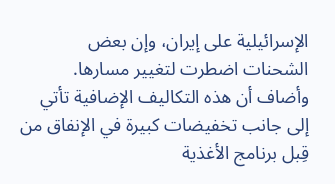الإسرائيلية على إيران، وإن بعض الشحنات اضطرت لتغيير مسارها. وأضاف أن هذه التكاليف الإضافية تأتي إلى جانب تخفيضات كبيرة في الإنفاق من قِبل برنامج الأغذية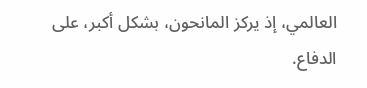العالمي، إذ يركز المانحون، بشكل أكبر، على الدفاع.